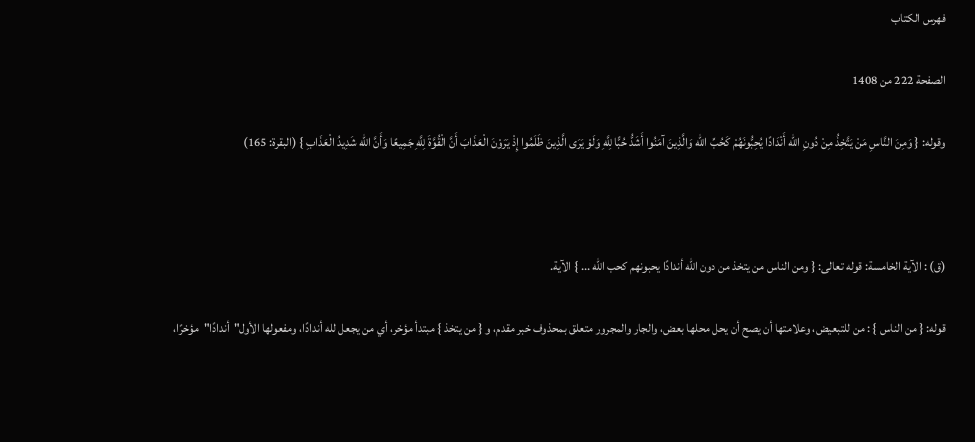فهرس الكتاب

الصفحة 222 من 1408

وقوله: { وَمِنَ النَّاسِ مَنْ يَتَّخِذُ مِنْ دُونِ الله أَنْدَادًا يُحِبُّونَهُمْ كَحُبِّ الله وَالَّذِينَ آمَنُوا أَشَدُّ حُبًّا لِلَّهِ وَلَوْ يَرَى الَّذِينَ ظَلَمُوا إِذْ يَرَوْنَ الْعَذَابَ أَنَّ الْقُوَّةَ لِلَّهِ جَمِيعًا وَأَنَّ الله شَدِيدُ الْعَذَابِ } (البقرة: 165)



(ق) : الآية الخامسة: قوله تعالى: { ومن الناس من يتخذ من دون الله أندادًا يحبونهم كحب الله ... } الآية.

قوله: { من الناس } : من للتبعيض، وعلامتها أن يصح أن يحل محلها بعض، والجار والمجرور متعلق بمحذوف خبر مقدم، و { من يتخذ } مبتدأ مؤخر، أي من يجعل لله أندادًا، ومفعولها الأول"أندادًا"مؤخرًا،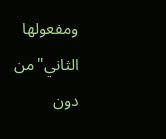ومفعولها الثاني"من دون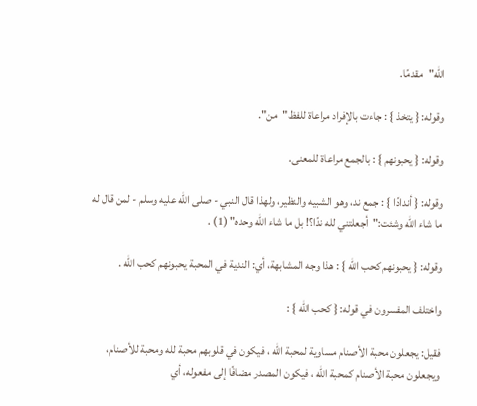الله"مقدمًا.

وقوله: { يتخذ } : جاءت بالإفراد مراعاة للفظ"من".

وقوله: { يحبونهم } : بالجمع مراعاة للمعنى.

وقوله: { أندادًا } : جمع ند، وهو الشبيه والنظير، ولهذا قال النبي - صلى الله عليه وسلم - لمن قال له ما شاء الله وشئت:"أجعلتني لله ندًا؟! بل ما شاء الله وحده" (1) .

وقوله: { يحبونهم كحب الله } : هذا وجه المشابهة، أي: الندية في المحبة يحبونهم كحب الله .

واختلف المفسرون في قوله: { كحب الله } :

فقيل: يجعلون محبة الأصنام مساوية لمحبة الله ، فيكون في قلوبهم محبة لله ومحبة للأصنام، ويجعلون محبة الأصنام كمحبة الله ، فيكون المصدر مضافًا إلى مفعوله، أي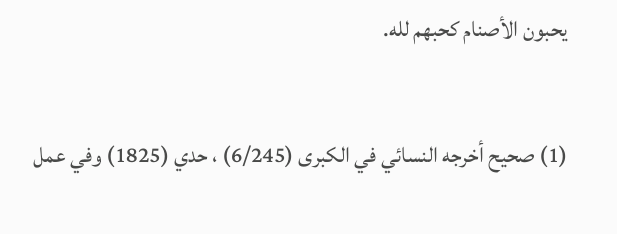يحبون الأصنام كحبهم لله.

(1) صحيح أخرجه النسائي في الكبرى (6/245) ، حدي (1825) وفي عمل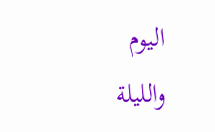اليوم والليلة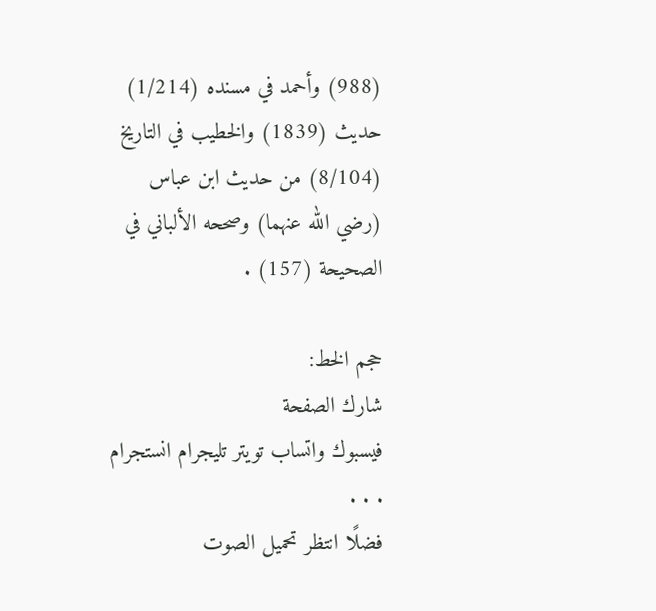(988) وأحمد في مسنده (1/214) حديث (1839) والخطيب في التاريخ (8/104) من حديث ابن عباس (رضي الله عنهما) وصححه الألباني في الصحيحة (157) .

حجم الخط:
شارك الصفحة
فيسبوك واتساب تويتر تليجرام انستجرام
. . .
فضلًا انتظر تحميل الصوت